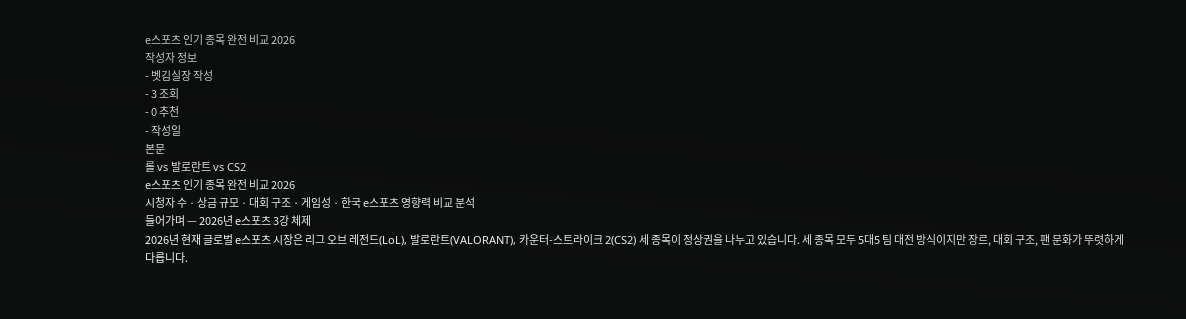e스포츠 인기 종목 완전 비교 2026
작성자 정보
- 벳김실장 작성
- 3 조회
- 0 추천
- 작성일
본문
롤 vs 발로란트 vs CS2
e스포츠 인기 종목 완전 비교 2026
시청자 수 · 상금 규모 · 대회 구조 · 게임성 · 한국 e스포츠 영향력 비교 분석
들어가며 — 2026년 e스포츠 3강 체제
2026년 현재 글로벌 e스포츠 시장은 리그 오브 레전드(LoL), 발로란트(VALORANT), 카운터-스트라이크 2(CS2) 세 종목이 정상권을 나누고 있습니다. 세 종목 모두 5대5 팀 대전 방식이지만 장르, 대회 구조, 팬 문화가 뚜렷하게 다릅니다.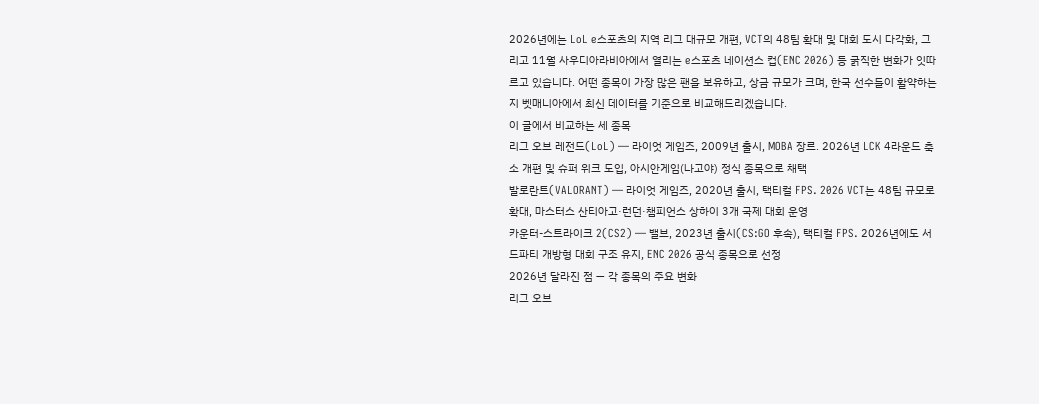2026년에는 LoL e스포츠의 지역 리그 대규모 개편, VCT의 48팀 확대 및 대회 도시 다각화, 그리고 11월 사우디아라비아에서 열리는 e스포츠 네이션스 컵(ENC 2026) 등 굵직한 변화가 잇따르고 있습니다. 어떤 종목이 가장 많은 팬을 보유하고, 상금 규모가 크며, 한국 선수들이 활약하는지 벳매니아에서 최신 데이터를 기준으로 비교해드리겠습니다.
이 글에서 비교하는 세 종목
리그 오브 레전드(LoL) — 라이엇 게임즈, 2009년 출시, MOBA 장르. 2026년 LCK 4라운드 축소 개편 및 슈퍼 위크 도입, 아시안게임(나고야) 정식 종목으로 채택
발로란트(VALORANT) — 라이엇 게임즈, 2020년 출시, 택티컬 FPS. 2026 VCT는 48팀 규모로 확대, 마스터스 산티아고·런던·챔피언스 상하이 3개 국제 대회 운영
카운터-스트라이크 2(CS2) — 밸브, 2023년 출시(CS:GO 후속), 택티컬 FPS. 2026년에도 서드파티 개방형 대회 구조 유지, ENC 2026 공식 종목으로 선정
2026년 달라진 점 — 각 종목의 주요 변화
리그 오브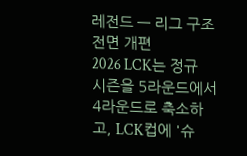레전드 — 리그 구조 전면 개편
2026 LCK는 정규 시즌을 5라운드에서 4라운드로 축소하고, LCK컵에 '슈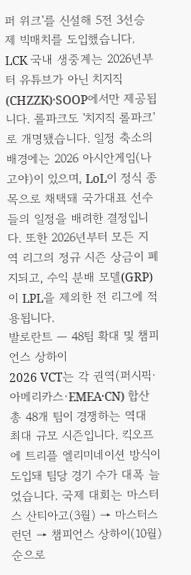퍼 위크'를 신설해 5전 3선승제 빅매치를 도입했습니다. LCK 국내 생중계는 2026년부터 유튜브가 아닌 치지직(CHZZK)·SOOP에서만 제공됩니다. 롤파크도 '치지직 롤파크'로 개명됐습니다. 일정 축소의 배경에는 2026 아시안게임(나고야)이 있으며, LoL이 정식 종목으로 채택돼 국가대표 선수들의 일정을 배려한 결정입니다. 또한 2026년부터 모든 지역 리그의 정규 시즌 상금이 폐지되고, 수익 분배 모델(GRP)이 LPL을 제외한 전 리그에 적용됩니다.
발로란트 — 48팀 확대 및 챔피언스 상하이
2026 VCT는 각 권역(퍼시픽·아메리카스·EMEA·CN) 합산 총 48개 팀이 경쟁하는 역대 최대 규모 시즌입니다. 킥오프에 트리플 엘리미네이션 방식이 도입돼 팀당 경기 수가 대폭 늘었습니다. 국제 대회는 마스터스 산티아고(3월) → 마스터스 런던 → 챔피언스 상하이(10월) 순으로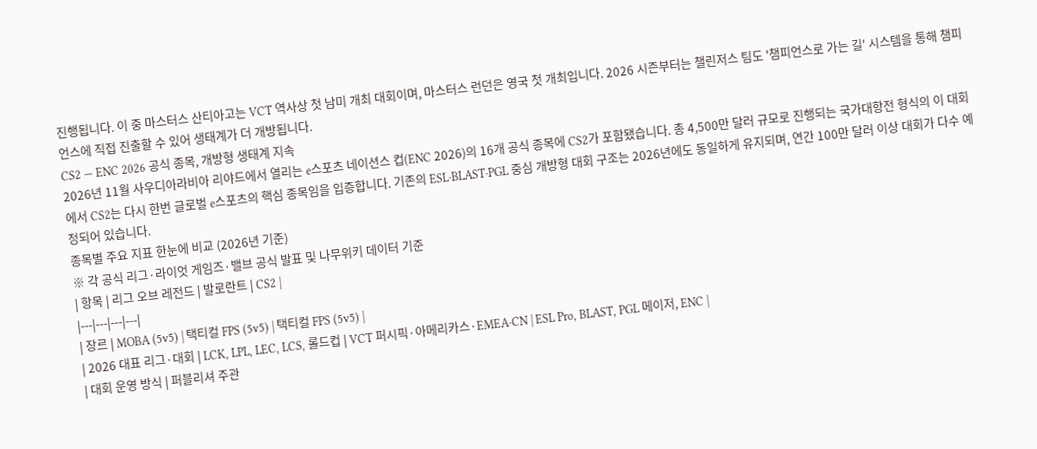진행됩니다. 이 중 마스터스 산티아고는 VCT 역사상 첫 남미 개최 대회이며, 마스터스 런던은 영국 첫 개최입니다. 2026 시즌부터는 챌린저스 팀도 '챔피언스로 가는 길' 시스템을 통해 챔피언스에 직접 진출할 수 있어 생태계가 더 개방됩니다.
CS2 — ENC 2026 공식 종목, 개방형 생태계 지속
2026년 11월 사우디아라비아 리야드에서 열리는 e스포츠 네이션스 컵(ENC 2026)의 16개 공식 종목에 CS2가 포함됐습니다. 총 4,500만 달러 규모로 진행되는 국가대항전 형식의 이 대회에서 CS2는 다시 한번 글로벌 e스포츠의 핵심 종목임을 입증합니다. 기존의 ESL·BLAST·PGL 중심 개방형 대회 구조는 2026년에도 동일하게 유지되며, 연간 100만 달러 이상 대회가 다수 예정되어 있습니다.
종목별 주요 지표 한눈에 비교 (2026년 기준)
※ 각 공식 리그·라이엇 게임즈·밸브 공식 발표 및 나무위키 데이터 기준
| 항목 | 리그 오브 레전드 | 발로란트 | CS2 |
|---|---|---|---|
| 장르 | MOBA (5v5) | 택티컬 FPS (5v5) | 택티컬 FPS (5v5) |
| 2026 대표 리그·대회 | LCK, LPL, LEC, LCS, 롤드컵 | VCT 퍼시픽·아메리카스·EMEA·CN | ESL Pro, BLAST, PGL 메이저, ENC |
| 대회 운영 방식 | 퍼블리셔 주관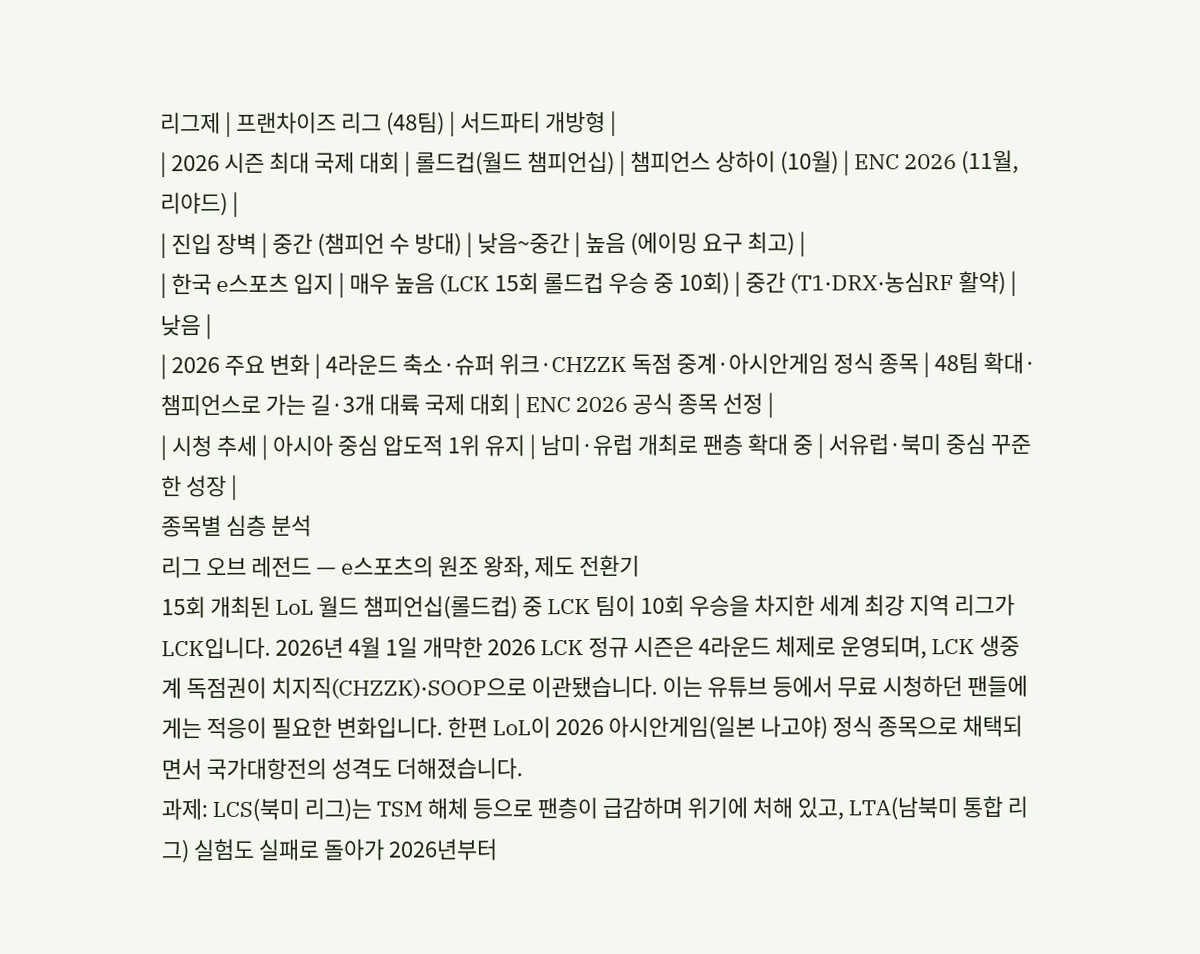리그제 | 프랜차이즈 리그 (48팀) | 서드파티 개방형 |
| 2026 시즌 최대 국제 대회 | 롤드컵(월드 챔피언십) | 챔피언스 상하이 (10월) | ENC 2026 (11월, 리야드) |
| 진입 장벽 | 중간 (챔피언 수 방대) | 낮음~중간 | 높음 (에이밍 요구 최고) |
| 한국 e스포츠 입지 | 매우 높음 (LCK 15회 롤드컵 우승 중 10회) | 중간 (T1·DRX·농심RF 활약) | 낮음 |
| 2026 주요 변화 | 4라운드 축소·슈퍼 위크·CHZZK 독점 중계·아시안게임 정식 종목 | 48팀 확대·챔피언스로 가는 길·3개 대륙 국제 대회 | ENC 2026 공식 종목 선정 |
| 시청 추세 | 아시아 중심 압도적 1위 유지 | 남미·유럽 개최로 팬층 확대 중 | 서유럽·북미 중심 꾸준한 성장 |
종목별 심층 분석
리그 오브 레전드 — e스포츠의 원조 왕좌, 제도 전환기
15회 개최된 LoL 월드 챔피언십(롤드컵) 중 LCK 팀이 10회 우승을 차지한 세계 최강 지역 리그가 LCK입니다. 2026년 4월 1일 개막한 2026 LCK 정규 시즌은 4라운드 체제로 운영되며, LCK 생중계 독점권이 치지직(CHZZK)·SOOP으로 이관됐습니다. 이는 유튜브 등에서 무료 시청하던 팬들에게는 적응이 필요한 변화입니다. 한편 LoL이 2026 아시안게임(일본 나고야) 정식 종목으로 채택되면서 국가대항전의 성격도 더해졌습니다.
과제: LCS(북미 리그)는 TSM 해체 등으로 팬층이 급감하며 위기에 처해 있고, LTA(남북미 통합 리그) 실험도 실패로 돌아가 2026년부터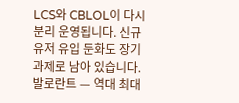LCS와 CBLOL이 다시 분리 운영됩니다. 신규 유저 유입 둔화도 장기 과제로 남아 있습니다.
발로란트 — 역대 최대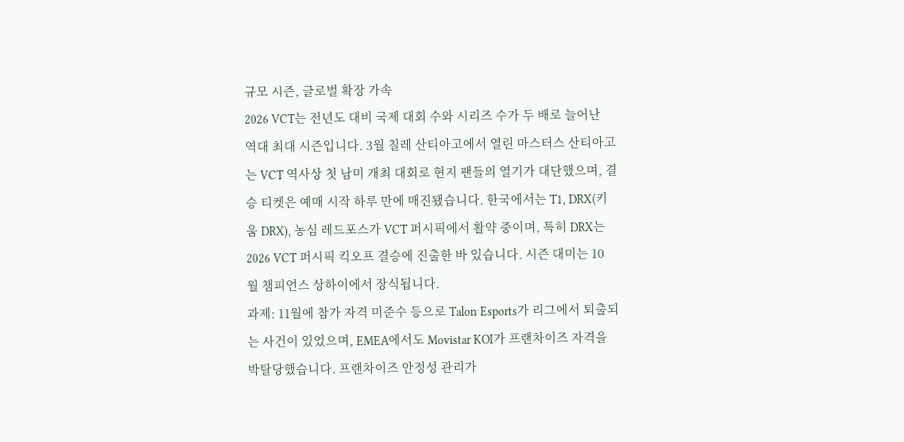규모 시즌, 글로벌 확장 가속
2026 VCT는 전년도 대비 국제 대회 수와 시리즈 수가 두 배로 늘어난 역대 최대 시즌입니다. 3월 칠레 산티아고에서 열린 마스터스 산티아고는 VCT 역사상 첫 남미 개최 대회로 현지 팬들의 열기가 대단했으며, 결승 티켓은 예매 시작 하루 만에 매진됐습니다. 한국에서는 T1, DRX(키움 DRX), 농심 레드포스가 VCT 퍼시픽에서 활약 중이며, 특히 DRX는 2026 VCT 퍼시픽 킥오프 결승에 진출한 바 있습니다. 시즌 대미는 10월 챔피언스 상하이에서 장식됩니다.
과제: 11월에 참가 자격 미준수 등으로 Talon Esports가 리그에서 퇴출되는 사건이 있었으며, EMEA에서도 Movistar KOI가 프랜차이즈 자격을 박탈당했습니다. 프랜차이즈 안정성 관리가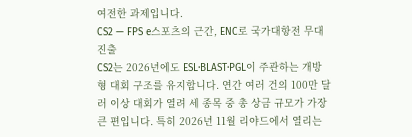여전한 과제입니다.
CS2 — FPS e스포츠의 근간, ENC로 국가대항전 무대 진출
CS2는 2026년에도 ESL·BLAST·PGL이 주관하는 개방형 대회 구조를 유지합니다. 연간 여러 건의 100만 달러 이상 대회가 열려 세 종목 중 총 상금 규모가 가장 큰 편입니다. 특히 2026년 11월 리야드에서 열리는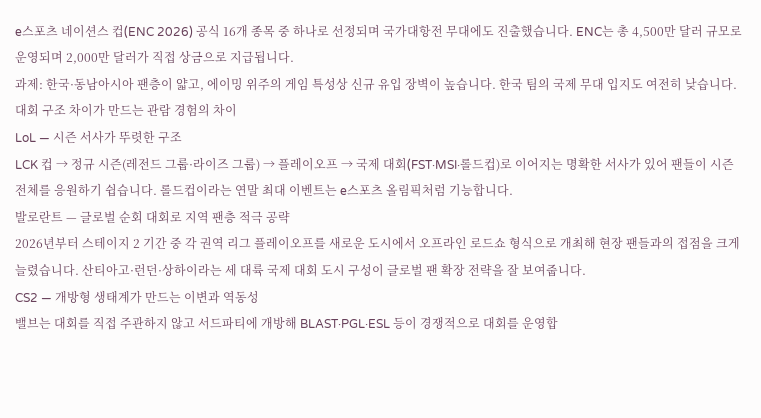e스포츠 네이션스 컵(ENC 2026) 공식 16개 종목 중 하나로 선정되며 국가대항전 무대에도 진출했습니다. ENC는 총 4,500만 달러 규모로 운영되며 2,000만 달러가 직접 상금으로 지급됩니다.
과제: 한국·동남아시아 팬층이 얇고, 에이밍 위주의 게임 특성상 신규 유입 장벽이 높습니다. 한국 팀의 국제 무대 입지도 여전히 낮습니다.
대회 구조 차이가 만드는 관람 경험의 차이
LoL — 시즌 서사가 뚜렷한 구조
LCK 컵 → 정규 시즌(레전드 그룹·라이즈 그룹) → 플레이오프 → 국제 대회(FST·MSI·롤드컵)로 이어지는 명확한 서사가 있어 팬들이 시즌 전체를 응원하기 쉽습니다. 롤드컵이라는 연말 최대 이벤트는 e스포츠 올림픽처럼 기능합니다.
발로란트 — 글로벌 순회 대회로 지역 팬층 적극 공략
2026년부터 스테이지 2 기간 중 각 권역 리그 플레이오프를 새로운 도시에서 오프라인 로드쇼 형식으로 개최해 현장 팬들과의 접점을 크게 늘렸습니다. 산티아고·런던·상하이라는 세 대륙 국제 대회 도시 구성이 글로벌 팬 확장 전략을 잘 보여줍니다.
CS2 — 개방형 생태계가 만드는 이변과 역동성
밸브는 대회를 직접 주관하지 않고 서드파티에 개방해 BLAST·PGL·ESL 등이 경쟁적으로 대회를 운영합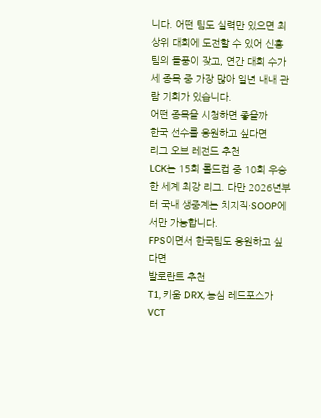니다. 어떤 팀도 실력만 있으면 최상위 대회에 도전할 수 있어 신흥 팀의 돌풍이 잦고, 연간 대회 수가 세 종목 중 가장 많아 일년 내내 관람 기회가 있습니다.
어떤 종목을 시청하면 좋을까
한국 선수를 응원하고 싶다면
리그 오브 레전드 추천
LCK는 15회 롤드컵 중 10회 우승한 세계 최강 리그. 다만 2026년부터 국내 생중계는 치지직·SOOP에서만 가능합니다.
FPS이면서 한국팀도 응원하고 싶다면
발로란트 추천
T1, 키움 DRX, 농심 레드포스가 VCT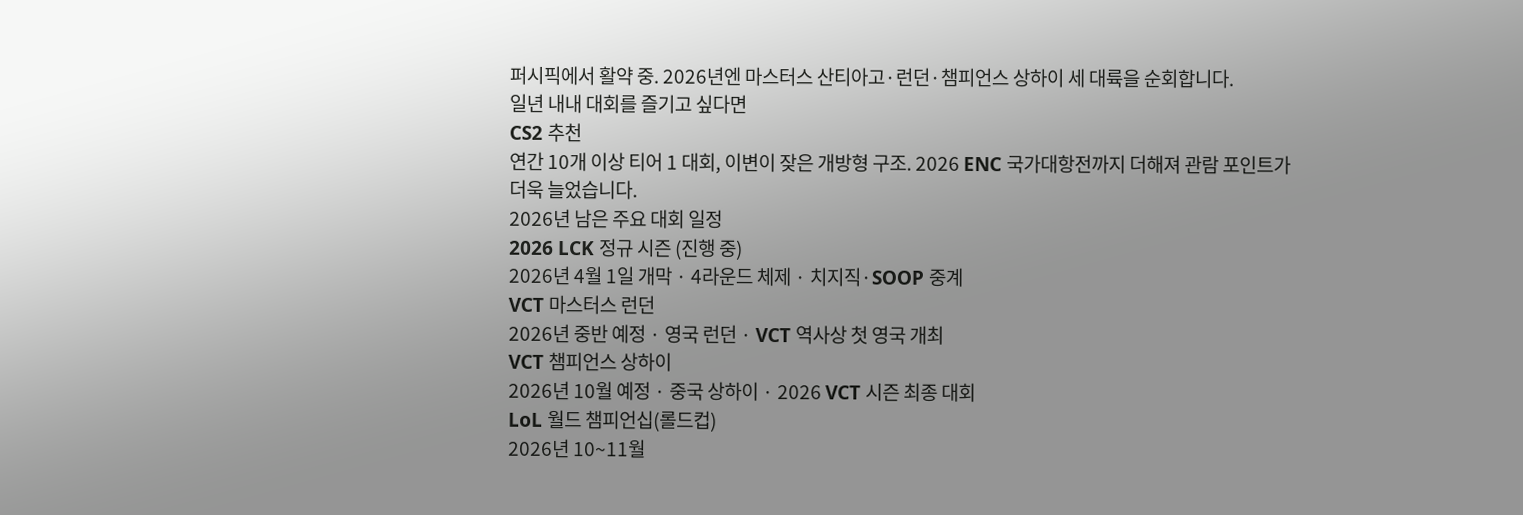퍼시픽에서 활약 중. 2026년엔 마스터스 산티아고·런던·챔피언스 상하이 세 대륙을 순회합니다.
일년 내내 대회를 즐기고 싶다면
CS2 추천
연간 10개 이상 티어 1 대회, 이변이 잦은 개방형 구조. 2026 ENC 국가대항전까지 더해져 관람 포인트가 더욱 늘었습니다.
2026년 남은 주요 대회 일정
2026 LCK 정규 시즌 (진행 중)
2026년 4월 1일 개막 · 4라운드 체제 · 치지직·SOOP 중계
VCT 마스터스 런던
2026년 중반 예정 · 영국 런던 · VCT 역사상 첫 영국 개최
VCT 챔피언스 상하이
2026년 10월 예정 · 중국 상하이 · 2026 VCT 시즌 최종 대회
LoL 월드 챔피언십(롤드컵)
2026년 10~11월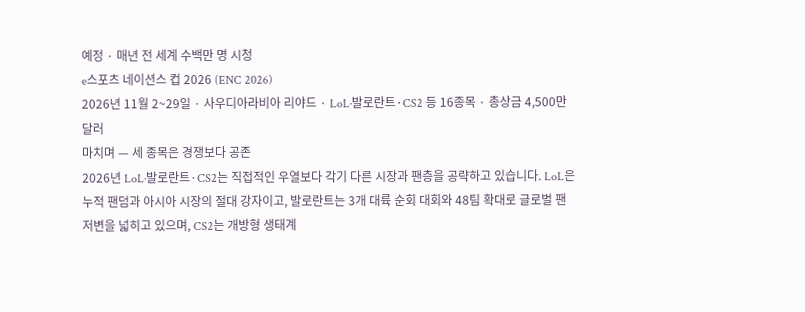예정 · 매년 전 세계 수백만 명 시청
e스포츠 네이션스 컵 2026 (ENC 2026)
2026년 11월 2~29일 · 사우디아라비아 리야드 · LoL·발로란트·CS2 등 16종목 · 총상금 4,500만 달러
마치며 — 세 종목은 경쟁보다 공존
2026년 LoL·발로란트·CS2는 직접적인 우열보다 각기 다른 시장과 팬층을 공략하고 있습니다. LoL은 누적 팬덤과 아시아 시장의 절대 강자이고, 발로란트는 3개 대륙 순회 대회와 48팀 확대로 글로벌 팬 저변을 넓히고 있으며, CS2는 개방형 생태계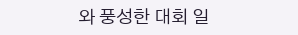와 풍성한 대회 일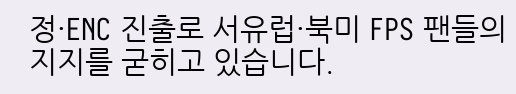정·ENC 진출로 서유럽·북미 FPS 팬들의 지지를 굳히고 있습니다.